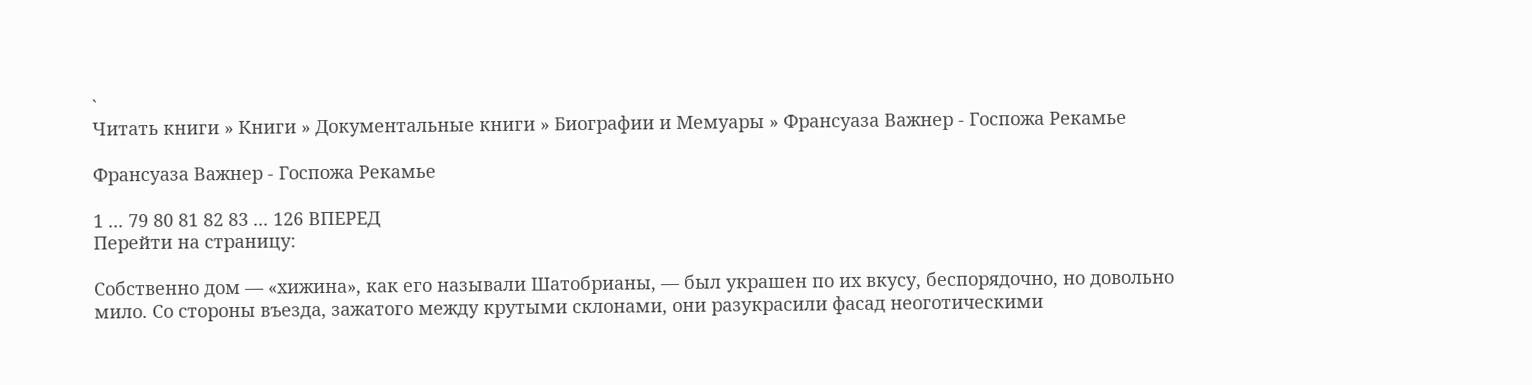`
Читать книги » Книги » Документальные книги » Биографии и Мемуары » Франсуаза Важнер - Госпожа Рекамье

Франсуаза Важнер - Госпожа Рекамье

1 ... 79 80 81 82 83 ... 126 ВПЕРЕД
Перейти на страницу:

Собственно дом — «хижина», как его называли Шатобрианы, — был украшен по их вкусу, беспорядочно, но довольно мило. Со стороны въезда, зажатого между крутыми склонами, они разукрасили фасад неоготическими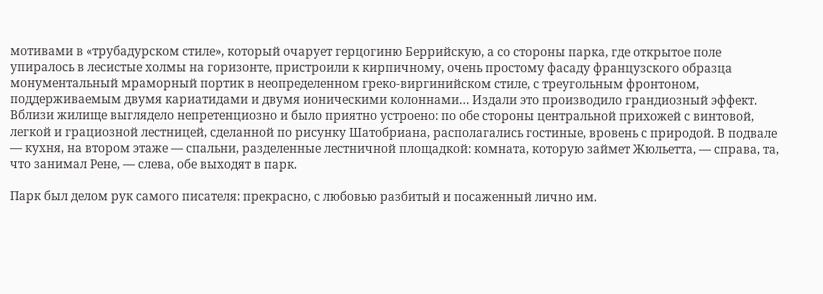мотивами в «трубадурском стиле», который очарует герцогиню Беррийскую, а со стороны парка, где открытое поле упиралось в лесистые холмы на горизонте, пристроили к кирпичному, очень простому фасаду французского образца монументальный мраморный портик в неопределенном греко-виргинийском стиле, с треугольным фронтоном, поддерживаемым двумя кариатидами и двумя ионическими колоннами… Издали это производило грандиозный эффект. Вблизи жилище выглядело непретенциозно и было приятно устроено: по обе стороны центральной прихожей с винтовой, легкой и грациозной лестницей, сделанной по рисунку Шатобриана, располагались гостиные, вровень с природой. В подвале — кухня, на втором этаже — спальни, разделенные лестничной площадкой: комната, которую займет Жюльетта, — справа, та, что занимал Рене, — слева, обе выходят в парк.

Парк был делом рук самого писателя: прекрасно, с любовью разбитый и посаженный лично им.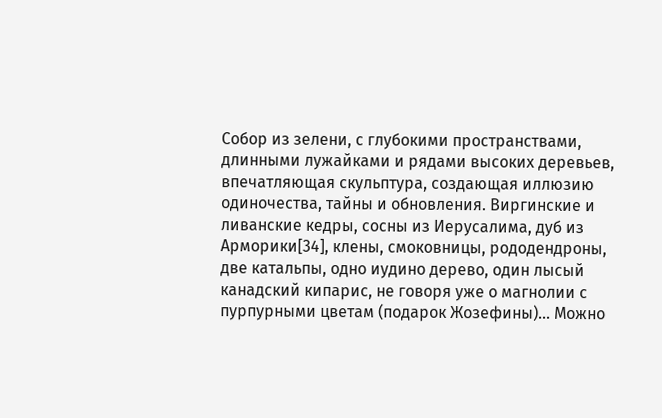Собор из зелени, с глубокими пространствами, длинными лужайками и рядами высоких деревьев, впечатляющая скульптура, создающая иллюзию одиночества, тайны и обновления. Виргинские и ливанские кедры, сосны из Иерусалима, дуб из Арморики[34], клены, смоковницы, рододендроны, две катальпы, одно иудино дерево, один лысый канадский кипарис, не говоря уже о магнолии с пурпурными цветам (подарок Жозефины)… Можно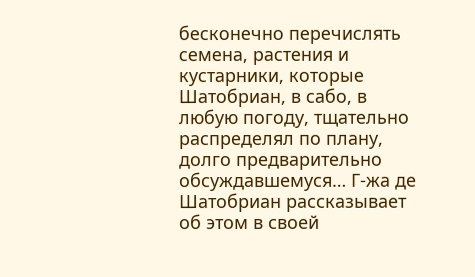бесконечно перечислять семена, растения и кустарники, которые Шатобриан, в сабо, в любую погоду, тщательно распределял по плану, долго предварительно обсуждавшемуся… Г-жа де Шатобриан рассказывает об этом в своей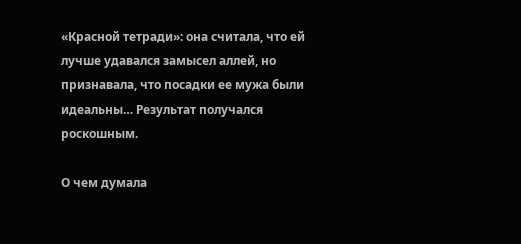«Красной тетради»: она считала, что ей лучше удавался замысел аллей, но признавала, что посадки ее мужа были идеальны… Результат получался роскошным.

О чем думала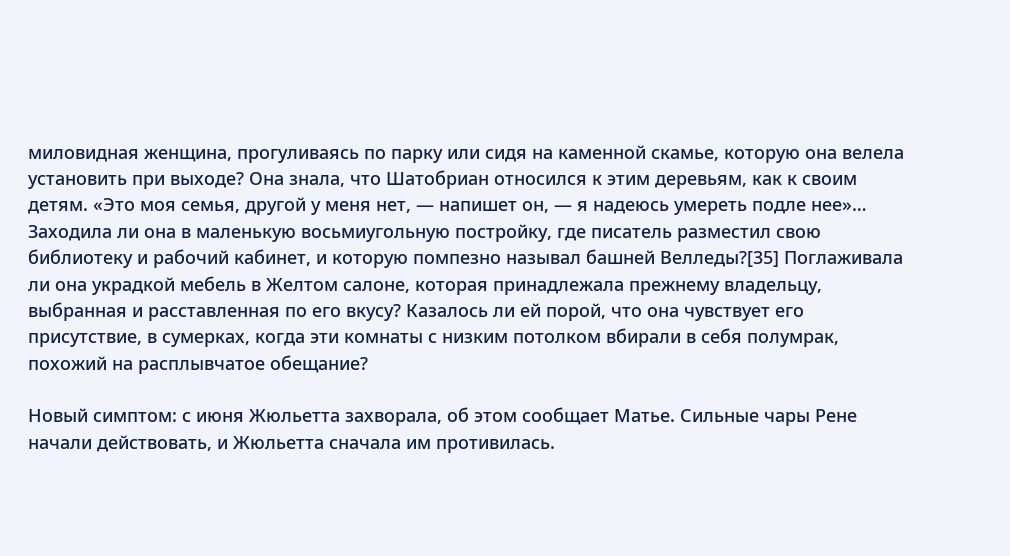миловидная женщина, прогуливаясь по парку или сидя на каменной скамье, которую она велела установить при выходе? Она знала, что Шатобриан относился к этим деревьям, как к своим детям. «Это моя семья, другой у меня нет, — напишет он, — я надеюсь умереть подле нее»… Заходила ли она в маленькую восьмиугольную постройку, где писатель разместил свою библиотеку и рабочий кабинет, и которую помпезно называл башней Велледы?[35] Поглаживала ли она украдкой мебель в Желтом салоне, которая принадлежала прежнему владельцу, выбранная и расставленная по его вкусу? Казалось ли ей порой, что она чувствует его присутствие, в сумерках, когда эти комнаты с низким потолком вбирали в себя полумрак, похожий на расплывчатое обещание?

Новый симптом: с июня Жюльетта захворала, об этом сообщает Матье. Сильные чары Рене начали действовать, и Жюльетта сначала им противилась.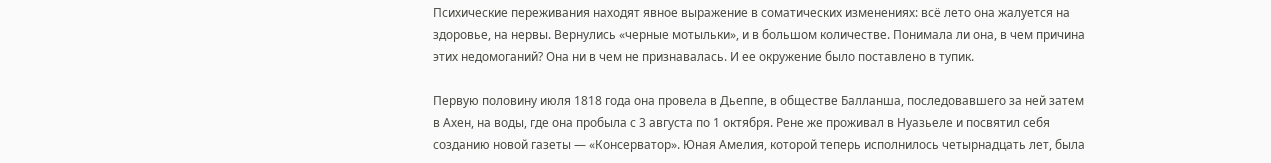Психические переживания находят явное выражение в соматических изменениях: всё лето она жалуется на здоровье, на нервы. Вернулись «черные мотыльки», и в большом количестве. Понимала ли она, в чем причина этих недомоганий? Она ни в чем не признавалась. И ее окружение было поставлено в тупик.

Первую половину июля 1818 года она провела в Дьеппе, в обществе Балланша, последовавшего за ней затем в Ахен, на воды, где она пробыла с 3 августа по 1 октября. Рене же проживал в Нуазьеле и посвятил себя созданию новой газеты — «Консерватор». Юная Амелия, которой теперь исполнилось четырнадцать лет, была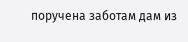поручена заботам дам из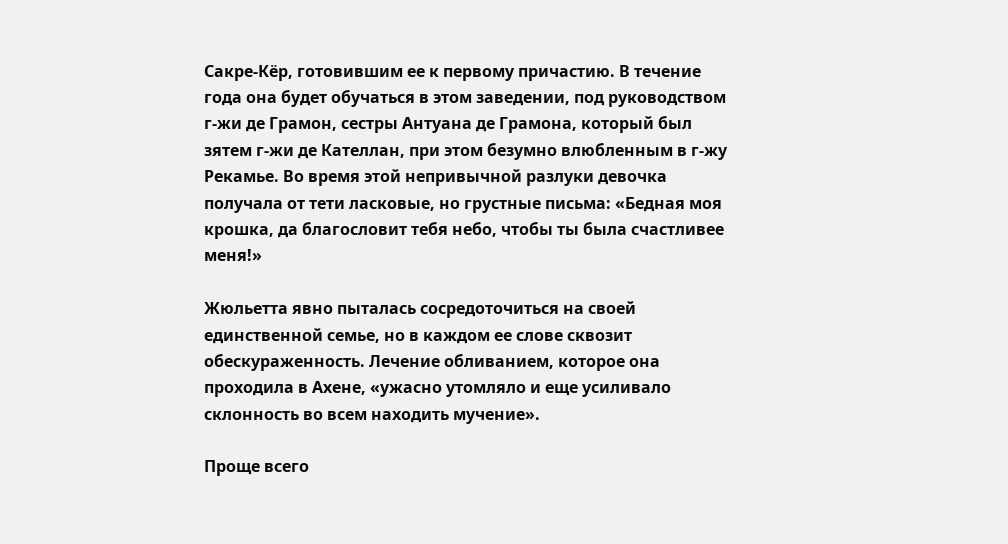Сакре-Кёр, готовившим ее к первому причастию. В течение года она будет обучаться в этом заведении, под руководством г-жи де Грамон, сестры Антуана де Грамона, который был зятем г-жи де Кателлан, при этом безумно влюбленным в г-жу Рекамье. Во время этой непривычной разлуки девочка получала от тети ласковые, но грустные письма: «Бедная моя крошка, да благословит тебя небо, чтобы ты была счастливее меня!»

Жюльетта явно пыталась сосредоточиться на своей единственной семье, но в каждом ее слове сквозит обескураженность. Лечение обливанием, которое она проходила в Ахене, «ужасно утомляло и еще усиливало склонность во всем находить мучение».

Проще всего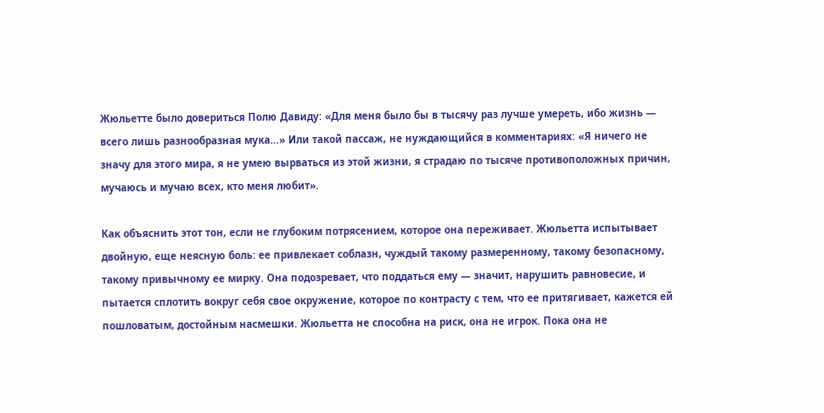Жюльетте было довериться Полю Давиду: «Для меня было бы в тысячу раз лучше умереть, ибо жизнь — всего лишь разнообразная мука…» Или такой пассаж, не нуждающийся в комментариях: «Я ничего не значу для этого мира, я не умею вырваться из этой жизни, я страдаю по тысяче противоположных причин, мучаюсь и мучаю всех, кто меня любит».

Как объяснить этот тон, если не глубоким потрясением, которое она переживает. Жюльетта испытывает двойную, еще неясную боль: ее привлекает соблазн, чуждый такому размеренному, такому безопасному, такому привычному ее мирку. Она подозревает, что поддаться ему — значит, нарушить равновесие, и пытается сплотить вокруг себя свое окружение, которое по контрасту с тем, что ее притягивает, кажется ей пошловатым, достойным насмешки. Жюльетта не способна на риск, она не игрок. Пока она не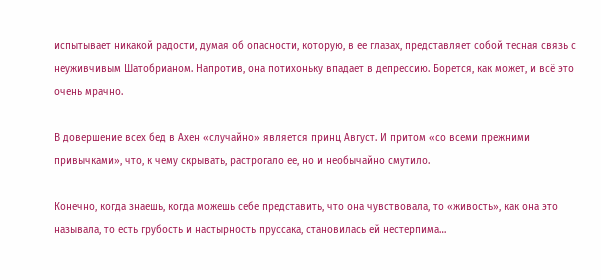испытывает никакой радости, думая об опасности, которую, в ее глазах, представляет собой тесная связь с неуживчивым Шатобрианом. Напротив, она потихоньку впадает в депрессию. Борется, как может, и всё это очень мрачно.

В довершение всех бед в Ахен «случайно» является принц Август. И притом «со всеми прежними привычками», что, к чему скрывать, растрогало ее, но и необычайно смутило.

Конечно, когда знаешь, когда можешь себе представить, что она чувствовала, то «живость», как она это называла, то есть грубость и настырность пруссака, становилась ей нестерпима…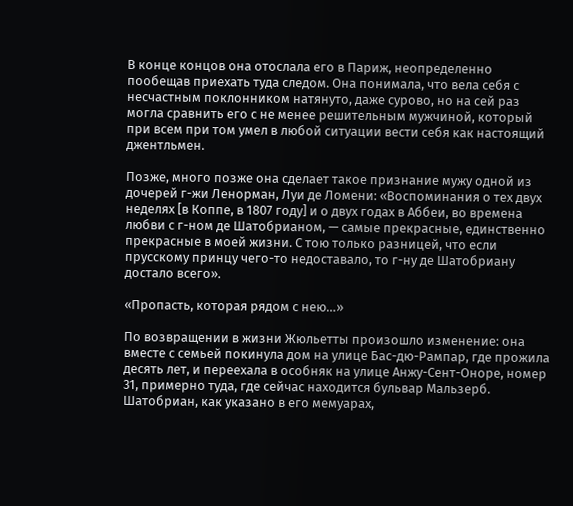В конце концов она отослала его в Париж, неопределенно пообещав приехать туда следом. Она понимала, что вела себя с несчастным поклонником натянуто, даже сурово, но на сей раз могла сравнить его с не менее решительным мужчиной, который при всем при том умел в любой ситуации вести себя как настоящий джентльмен.

Позже, много позже она сделает такое признание мужу одной из дочерей г-жи Ленорман, Луи де Ломени: «Воспоминания о тех двух неделях [в Коппе, в 1807 году] и о двух годах в Аббеи, во времена любви с г-ном де Шатобрианом, — самые прекрасные, единственно прекрасные в моей жизни. С тою только разницей, что если прусскому принцу чего-то недоставало, то г-ну де Шатобриану достало всего».

«Пропасть, которая рядом с нею…»

По возвращении в жизни Жюльетты произошло изменение: она вместе с семьей покинула дом на улице Бас-дю-Рампар, где прожила десять лет, и переехала в особняк на улице Анжу-Сент-Оноре, номер 31, примерно туда, где сейчас находится бульвар Мальзерб. Шатобриан, как указано в его мемуарах,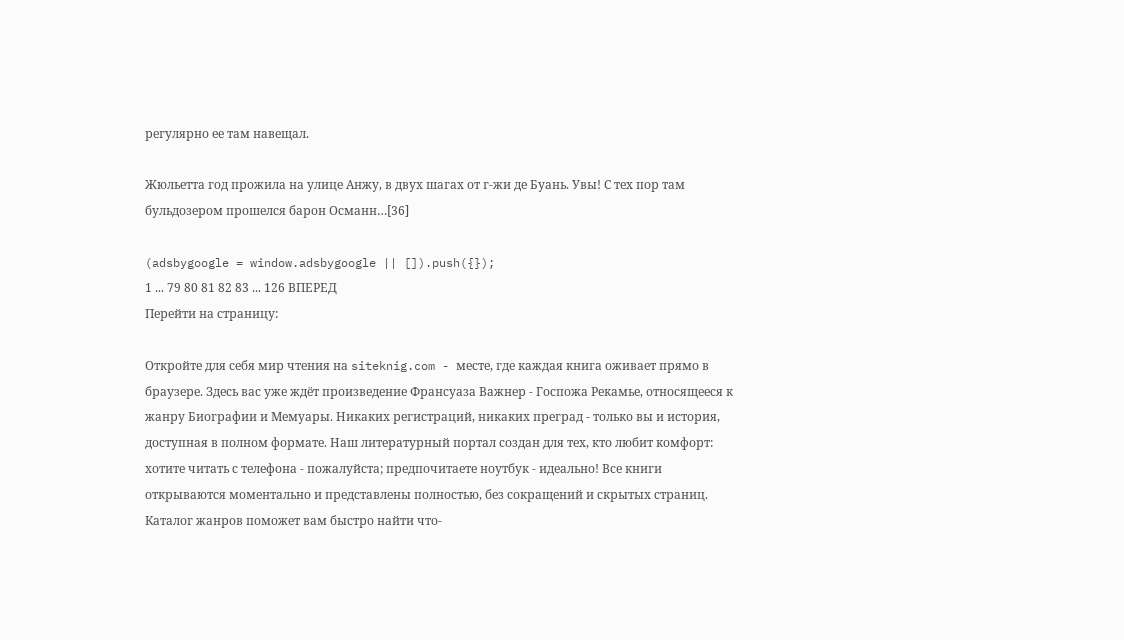регулярно ее там навещал.

Жюльетта год прожила на улице Анжу, в двух шагах от г-жи де Буань. Увы! С тех пор там бульдозером прошелся барон Османн…[36]

(adsbygoogle = window.adsbygoogle || []).push({});
1 ... 79 80 81 82 83 ... 126 ВПЕРЕД
Перейти на страницу:

Откройте для себя мир чтения на siteknig.com - месте, где каждая книга оживает прямо в браузере. Здесь вас уже ждёт произведение Франсуаза Важнер - Госпожа Рекамье, относящееся к жанру Биографии и Мемуары. Никаких регистраций, никаких преград - только вы и история, доступная в полном формате. Наш литературный портал создан для тех, кто любит комфорт: хотите читать с телефона - пожалуйста; предпочитаете ноутбук - идеально! Все книги открываются моментально и представлены полностью, без сокращений и скрытых страниц. Каталог жанров поможет вам быстро найти что-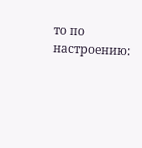то по настроению: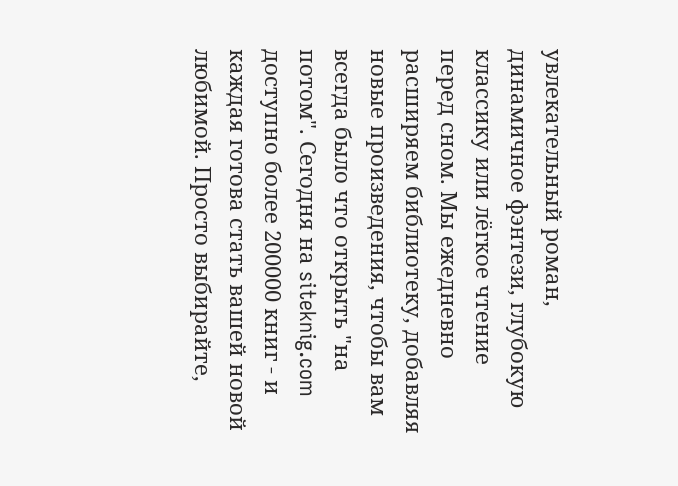увлекательный роман, динамичное фэнтези, глубокую классику или лёгкое чтение перед сном. Мы ежедневно расширяем библиотеку, добавляя новые произведения, чтобы вам всегда было что открыть "на потом". Сегодня на siteknig.com доступно более 200000 книг - и каждая готова стать вашей новой любимой. Просто выбирайте,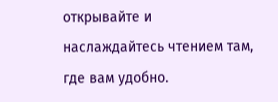открывайте и наслаждайтесь чтением там, где вам удобно.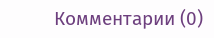Комментарии (0)